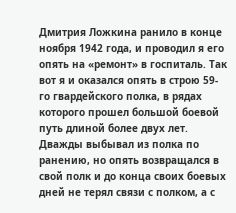Дмитрия Ложкина ранило в конце ноября 1942 года, и проводил я его опять на «ремонт» в госпиталь. Так вот я и оказался опять в строю 59-го гвардейского полка, в рядах которого прошел большой боевой путь длиной более двух лет. Дважды выбывал из полка по ранению, но опять возвращался в свой полк и до конца своих боевых дней не терял связи с полком, а с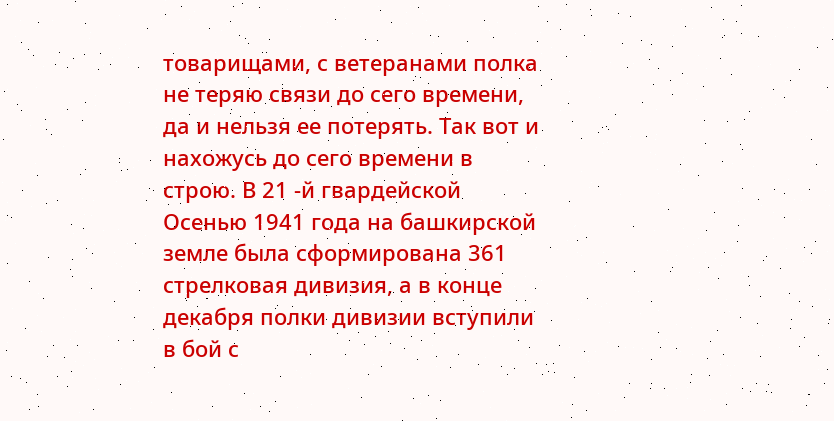товарищами, с ветеранами полка не теряю связи до сего времени, да и нельзя ее потерять. Так вот и нахожусь до сего времени в строю. В 21 -й гвардейской Осенью 1941 года на башкирской земле была сформирована 361 стрелковая дивизия, а в конце декабря полки дивизии вступили в бой с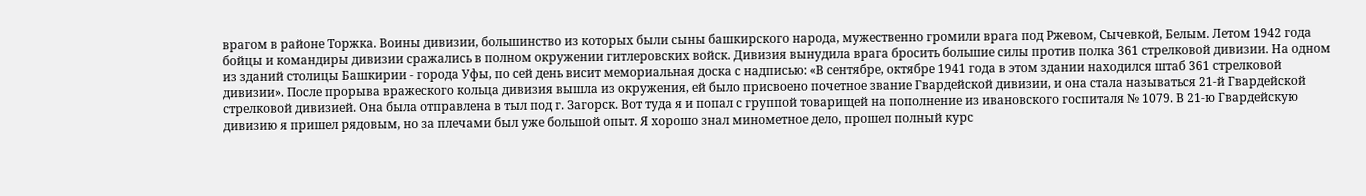врагом в районе Торжка. Воины дивизии, большинство из которых были сыны башкирского народа, мужественно громили врага под Ржевом, Сычевкой, Белым. Летом 1942 года бойцы и командиры дивизии сражались в полном окружении гитлеровских войск. Дивизия вынудила врага бросить большие силы против полка 361 стрелковой дивизии. На одном из зданий столицы Башкирии - города Уфы, по сей день висит мемориальная доска с надписью: «В сентябре, октябре 1941 года в этом здании находился штаб 361 стрелковой дивизии». После прорыва вражеского кольца дивизия вышла из окружения, ей было присвоено почетное звание Гвардейской дивизии, и она стала называться 21-й Гвардейской стрелковой дивизией. Она была отправлена в тыл под г. Загорск. Вот туда я и попал с группой товарищей на пополнение из ивановского госпиталя № 1079. В 21-ю Гвардейскую дивизию я пришел рядовым, но за плечами был уже большой опыт. Я хорошо знал минометное дело, прошел полный курс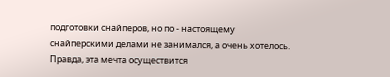подготовки снайперов, но по - настоящему снайперскими делами не занимался, а очень хотелось. Правда, эта мечта осуществится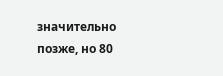значительно позже, но 80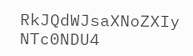RkJQdWJsaXNoZXIy NTc0NDU4